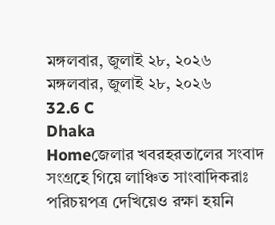মঙ্গলবার, জুলাই ২৮, ২০২৬
মঙ্গলবার, জুলাই ২৮, ২০২৬
32.6 C
Dhaka
Homeজেলার খবরহরতালের সংবাদ সংগ্রহে গিয়ে লাঞ্চিত সাংবাদিকরাঃ পরিচয়পত্র দেখিয়েও রক্ষা হয়নি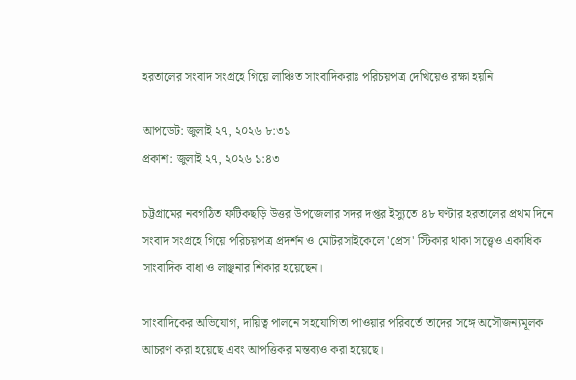হরতালের সংবাদ সংগ্রহে গিয়ে লাঞ্চিত সাংবাদিকরাঃ পরিচয়পত্র দেখিয়েও রক্ষা হয়নি

আপডেট: জুলাই ২৭, ২০২৬ ৮:৩১
প্রকাশ: জুলাই ২৭, ২০২৬ ১:৪৩

চট্টগ্রামের নবগঠিত ফটিকছড়ি উত্তর উপজেলার সদর দপ্তর ইস্যুতে ৪৮ ঘণ্টার হরতালের প্রথম দিনে সংবাদ সংগ্রহে গিয়ে পরিচয়পত্র প্রদর্শন ও মোটরসাইকেলে 'প্রেস' স্টিকার থাকা সত্ত্বেও একাধিক সাংবাদিক বাধা ও লাঞ্ছনার শিকার হয়েছেন।

সাংবাদিকের অভিযোগ, দায়িত্ব পালনে সহযোগিতা পাওয়ার পরিবর্তে তাদের সঙ্গে অসৌজন্যমূলক আচরণ করা হয়েছে এবং আপত্তিকর মন্তব্যও করা হয়েছে।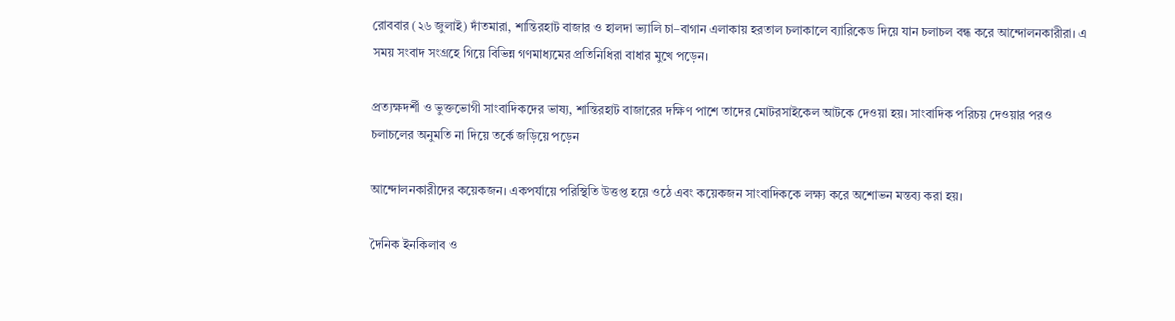রোববার (২৬ জুলাই) দাঁতমারা, শান্তিরহাট বাজার ও হালদা ভ্যালি চা–বাগান এলাকায় হরতাল চলাকালে ব্যারিকেড দিয়ে যান চলাচল বন্ধ করে আন্দোলনকারীরা। এ সময় সংবাদ সংগ্রহে গিয়ে বিভিন্ন গণমাধ্যমের প্রতিনিধিরা বাধার মুখে পড়েন।

প্রত্যক্ষদর্শী ও ভুক্তভোগী সাংবাদিকদের ভাষ্য, শান্তিরহাট বাজারের দক্ষিণ পাশে তাদের মোটরসাইকেল আটকে দেওয়া হয়। সাংবাদিক পরিচয় দেওয়ার পরও চলাচলের অনুমতি না দিয়ে তর্কে জড়িয়ে পড়েন

আন্দোলনকারীদের কয়েকজন। একপর্যায়ে পরিস্থিতি উত্তপ্ত হয়ে ওঠে এবং কয়েকজন সাংবাদিককে লক্ষ্য করে অশোভন মন্তব্য করা হয়।

দৈনিক ইনকিলাব ও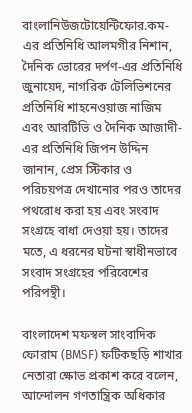বাংলানিউজটোয়েন্টিফোর.কম-এর প্রতিনিধি আলমগীর নিশান, দৈনিক ভোরের দর্পণ-এর প্রতিনিধি জুনায়েদ, নাগরিক টেলিভিশনের প্রতিনিধি শাহনেওয়াজ নাজিম এবং আরটিভি ও দৈনিক আজাদী-এর প্রতিনিধি জিপন উদ্দিন জানান, প্রেস স্টিকার ও পরিচয়পত্র দেখানোর পরও তাদের পথরোধ করা হয় এবং সংবাদ সংগ্রহে বাধা দেওয়া হয়। তাদের মতে, এ ধরনের ঘটনা স্বাধীনভাবে সংবাদ সংগ্রহের পরিবেশের পরিপন্থী।

বাংলাদেশ মফস্বল সাংবাদিক ফোরাম (BMSF) ফটিকছড়ি শাখার নেতারা ক্ষোভ প্রকাশ করে বলেন, আন্দোলন গণতান্ত্রিক অধিকার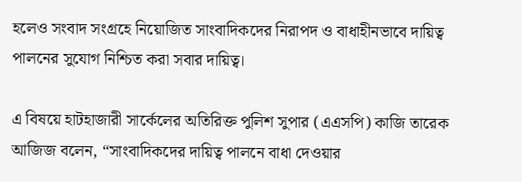হলেও সংবাদ সংগ্রহে নিয়োজিত সাংবাদিকদের নিরাপদ ও বাধাহীনভাবে দায়িত্ব পালনের সুযোগ নিশ্চিত করা সবার দায়িত্ব।

এ বিষয়ে হাটহাজারী সার্কেলের অতিরিক্ত পুলিশ সুপার (এএসপি) কাজি তারেক আজিজ বলেন, “সাংবাদিকদের দায়িত্ব পালনে বাধা দেওয়ার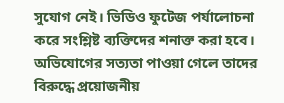সুযোগ নেই। ভিডিও ফুটেজ পর্যালোচনা করে সংশ্লিষ্ট ব্যক্তিদের শনাক্ত করা হবে। অভিযোগের সত্যতা পাওয়া গেলে তাদের বিরুদ্ধে প্রয়োজনীয়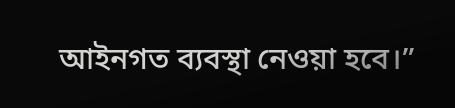আইনগত ব্যবস্থা নেওয়া হবে।”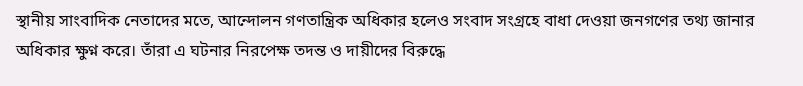স্থানীয় সাংবাদিক নেতাদের মতে, আন্দোলন গণতান্ত্রিক অধিকার হলেও সংবাদ সংগ্রহে বাধা দেওয়া জনগণের তথ্য জানার অধিকার ক্ষুণ্ন করে। তাঁরা এ ঘটনার নিরপেক্ষ তদন্ত ও দায়ীদের বিরুদ্ধে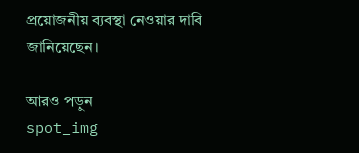প্রয়োজনীয় ব্যবস্থা নেওয়ার দাবি জানিয়েছেন।

আরও পড়ুন
spot_img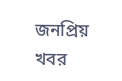জনপ্রিয় খবর